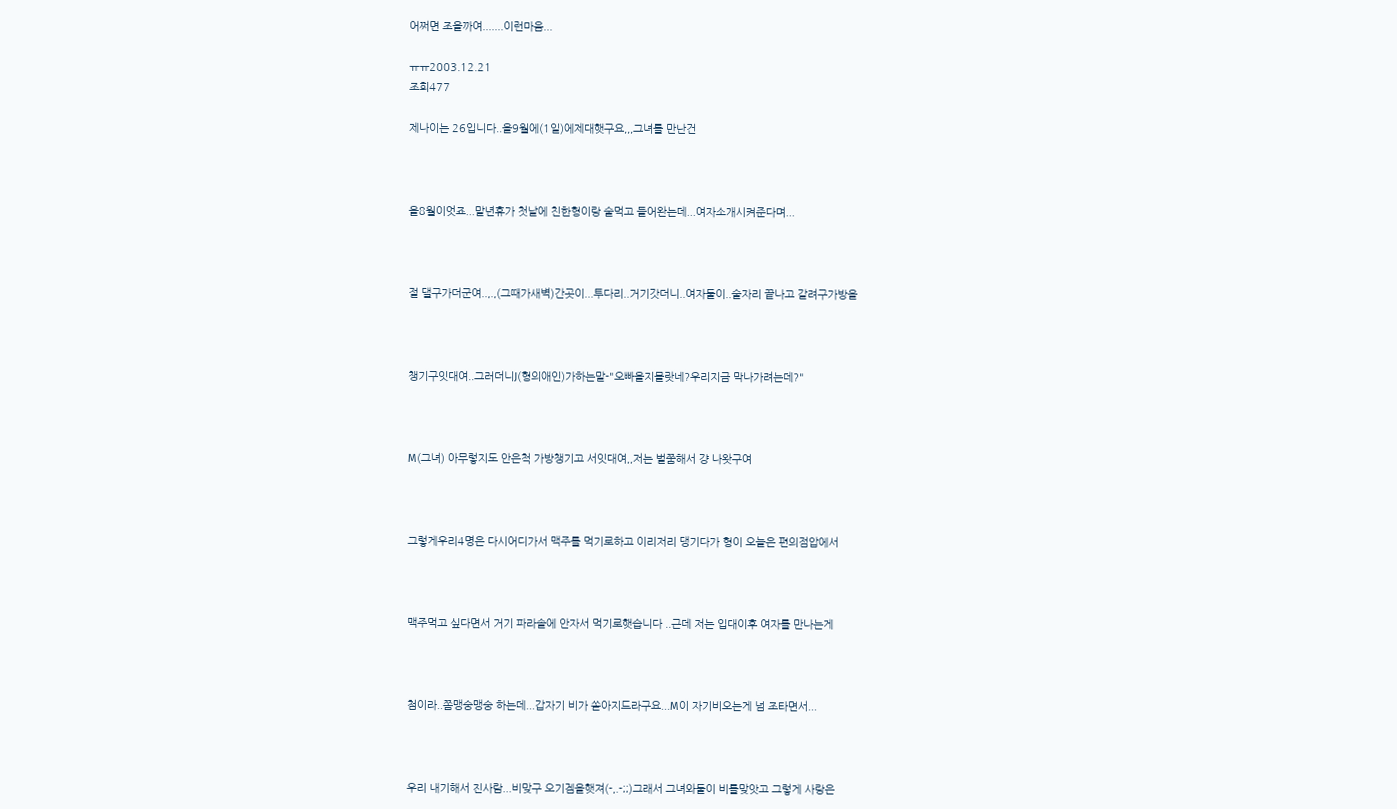어쩌면 조을까여.......이런마음...

ㅠㅠ2003.12.21
조회477

제나이는 26입니다..올9월에(1일)에제대햇구요,,,그녀를 만난건



올8월이엇죠...말년휴가 첫날에 친한형이랑 술먹고 들어완는데...여자소개시켜준다며...



절 댈구가더군여..,.,(그때가새벽)간곳이...투다리..거기갓더니..여자둘이..술자리 끝나고 갈려구가방을



챙기구잇대여..그러더니J(형의애인)가하는말-"오빠올지몰랏네?우리지금 막나가려는데?"



M(그녀) 아무렇지도 안은척 가방챙기고 서잇대여,,저는 벌쭘해서 걍 나왓구여



그렇게우리4명은 다시어디가서 맥주를 먹기로하고 이리저리 댕기다가 형이 오늘은 편의점압에서



맥주먹고 싶다면서 거기 파라솔에 안자서 먹기로햇습니다 ..근데 저는 입대이후 여자를 만나는게



첨이라..쫌맹숭맹숭 하는데...갑자기 비가 쏟아지드라구요...M이 자기비오는게 넘 조타면서...



우리 내기해서 진사람...비맞구 오기겜을햇져(-,.-;;)그래서 그녀와둘이 비를맞앗고 그렇게 사랑은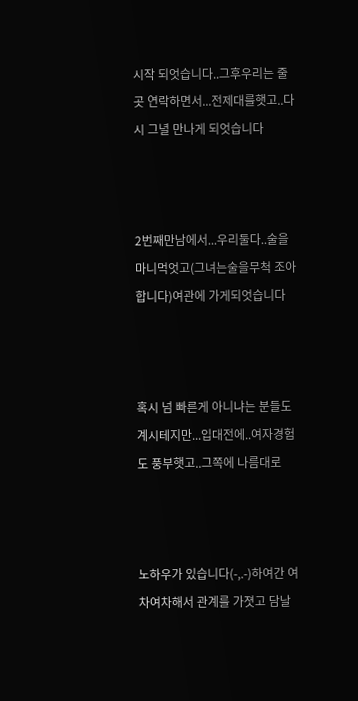시작 되엇습니다..그후우리는 줄곳 연락하면서...전제대를햇고..다시 그녈 만나게 되엇습니다



2번째만남에서...우리둘다..술을 마니먹엇고(그녀는술을무척 조아합니다)여관에 가게되엇습니다



혹시 넘 빠른게 아니냐는 분들도계시테지만...입대전에..여자경험도 풍부햇고..그쪽에 나름대로



노하우가 있습니다(-,.-)하여간 여차여차해서 관계를 가졋고 담날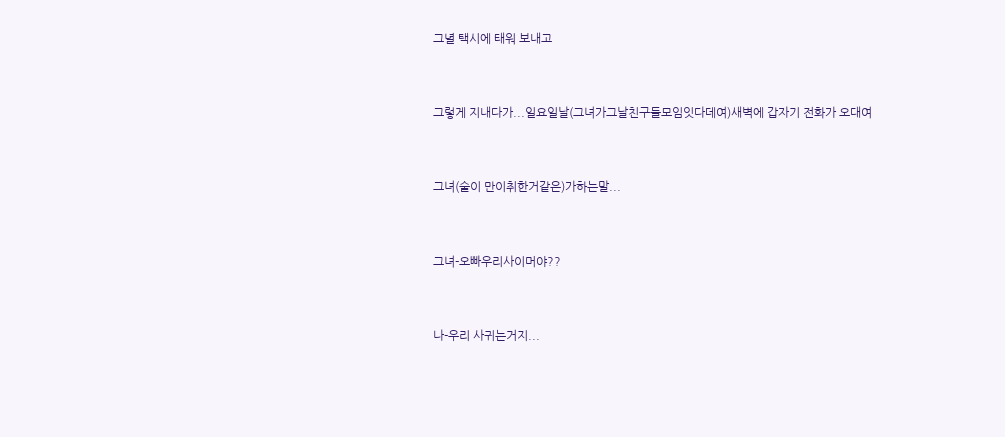그녈 택시에 태워 보내고



그렇게 지내다가...일요일날(그녀가그날친구들모임잇다데여)새벽에 갑자기 전화가 오대여



그녀(술이 만이취한거같은)가하는말...



그녀-오빠우리사이머야??



나-우리 사귀는거지...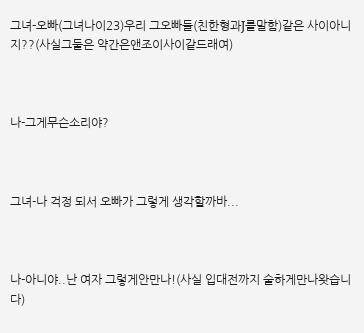그녀-오빠(그녀나이23)우리 그오빠들(친한형과J를말함)같은 사이아니지??(사실그둘은 약간은앤조이사이같드래여)



나-그게무슨소리야?



그녀-나 걱정 되서 오빠가 그렇게 생각할까바...



나-아니야..난 여자 그렇게안만나!(사실 입대전까지 숱하게만나왓습니다)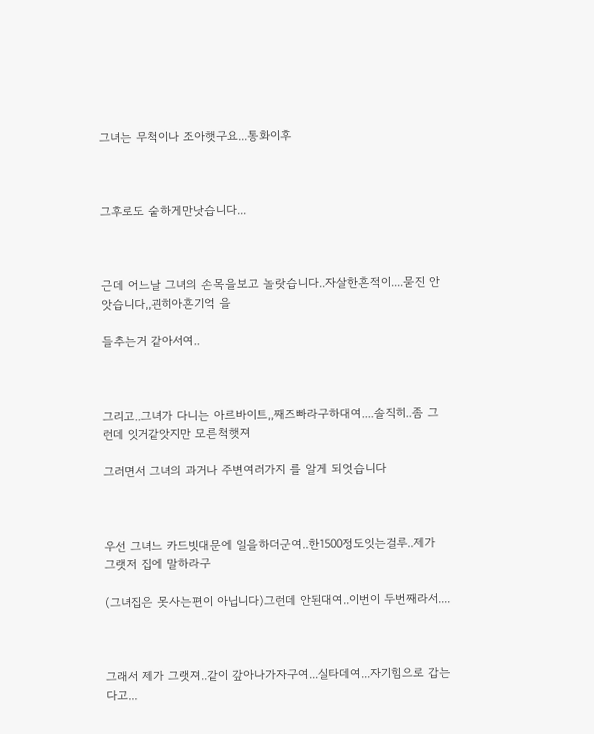그녀는 무척이나 조아햇구요...통화이후



그후로도 숱하게만낫습니다...



근데 어느날 그녀의 손목을보고 놀랏습니다..자살한흔적이....묻진 안앗습니다,,괸히아흔기억 을

들추는거 같아서여..



그리고..그녀가 다니는 아르바이트,,째즈빠라구하대여....솔직히..좀 그런데 잇거같앗지만 모른척햇져

그러면서 그녀의 과거나 주변여러가지 를 알게 되엇습니다



우선 그녀느 카드빗대문에 일을하더군여..한1500정도잇는걸루..제가 그랫저 집에 말하라구

(그녀집은 못사는편이 아닙니다)그런데 안된대여..이번이 두번째라서....



그래서 제가 그랫져..같이 갚아나가자구여...실타데여...자기힘으로 갑는다고...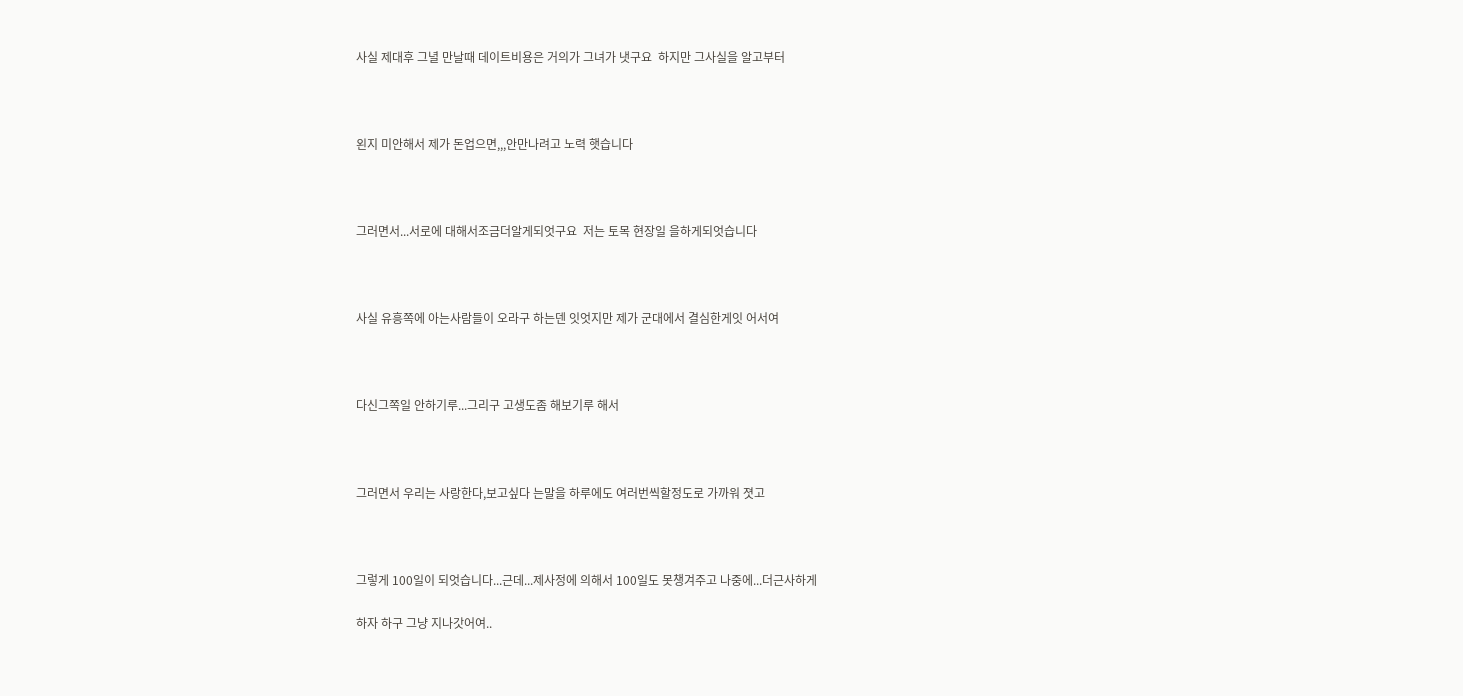사실 제대후 그녈 만날때 데이트비용은 거의가 그녀가 냇구요  하지만 그사실을 알고부터



왼지 미안해서 제가 돈업으면,,,안만나려고 노력 햇습니다



그러면서...서로에 대해서조금더알게되엇구요  저는 토목 현장일 을하게되엇습니다



사실 유흥쪽에 아는사람들이 오라구 하는덴 잇엇지만 제가 군대에서 결심한게잇 어서여



다신그쪽일 안하기루...그리구 고생도좀 해보기루 해서



그러면서 우리는 사랑한다,보고싶다 는말을 하루에도 여러번씩할정도로 가까워 졋고



그렇게 100일이 되엇습니다...근데...제사정에 의해서 100일도 못챙겨주고 나중에...더근사하게

하자 하구 그냥 지나갓어여..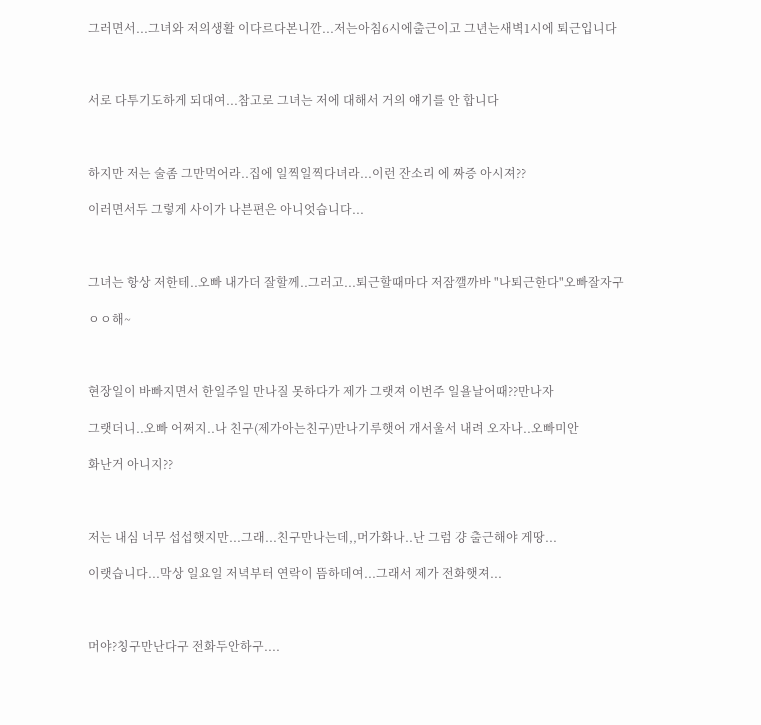그러면서...그녀와 저의생활 이다르다본니깐...저는아침6시에출근이고 그년는새벽1시에 퇴근입니다



서로 다투기도하게 되대여...참고로 그녀는 저에 대해서 거의 얘기를 안 합니다



하지만 저는 술좀 그만먹어라..집에 일찍일찍다녀라...이런 잔소리 에 짜증 아시져??

이러면서두 그렇게 사이가 나븐편은 아니엇습니다...



그녀는 항상 저한테..오빠 내가더 잘할께..그러고...퇴근할때마다 저잠깰까바 "나퇴근한다"오빠잘자구

ㅇㅇ해~



현장일이 바빠지면서 한일주일 만나질 못하다가 제가 그랫져 이번주 일욜날어때??만나자

그랫더니..오빠 어쩌지..나 친구(제가아는친구)만나기루햇어 개서울서 내려 오자나..오빠미안

화난거 아니지??



저는 내심 너무 섭섭햇지만...그래...친구만나는데,,머가화나..난 그럼 걍 출근해야 게땅...

이랫습니다...막상 일요일 저녁부터 연락이 뜸하데여...그래서 제가 전화햇져...



머야?칭구만난다구 전화두안하구....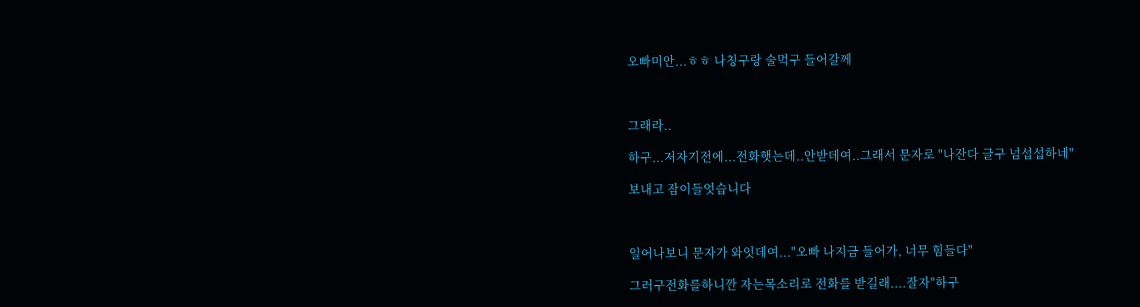오빠미안...ㅎㅎ 나칭구랑 술먹구 들어갈께



그래라..

하구...저자기전에...전화햇는데..안받데여..그래서 문자로 "나잔다 글구 넘섭섭하네"

보내고 잠이들엇습니다



일어나보니 문자가 와잇데여..."오빠 나지금 들어가, 너무 힘들다"

그러구전화를하니깐 자는목소리로 전화를 받길래....잘자"하구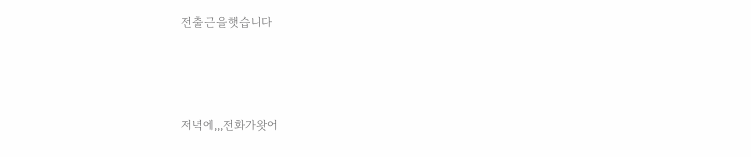전출근을햇습니다



저녁에,,,전화가왓어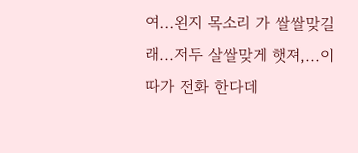여...왼지 목소리 가 쌀쌀맞길래...저두 살쌀맞게 햇져,...이따가 전화 한다데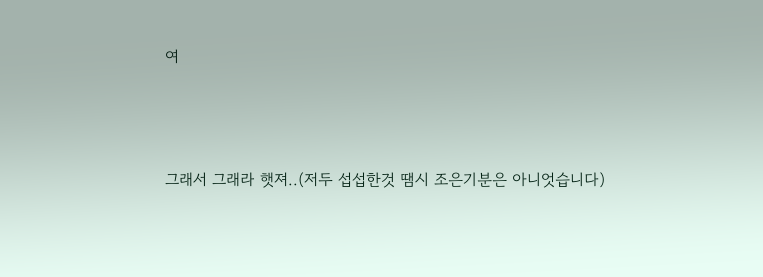여



그래서 그래라 햇져..(저두 섭섭한것 땜시 조은기분은 아니엇습니다)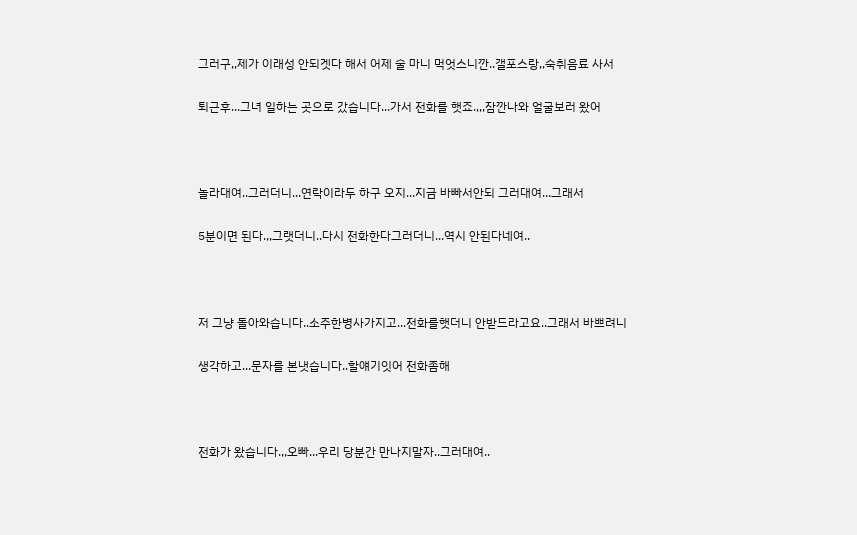그러구,,제가 이래성 안되겟다 해서 어제 술 마니 먹엇스니깐..갤포스랑,,숙취음료 사서

퇴근후...그녀 일하는 곳으로 갔습니다...가서 전화를 햇죠.,,,잠깐나와 얼굴보러 왔어



놀라대여..그러더니...연락이라두 하구 오지...지금 바빠서안되 그러대여...그래서

5분이면 된다.,,그랫더니..다시 전화한다그러더니...역시 안된다네여..



저 그냥 돌아와습니다..소주한병사가지고...전화를햇더니 안받드라고요..그래서 바쁘려니

생각하고...문자를 본냇습니다..할얘기잇어 전화좀해



전화가 왔습니다.,,오빠...우리 당분간 만나지말자..그러대여..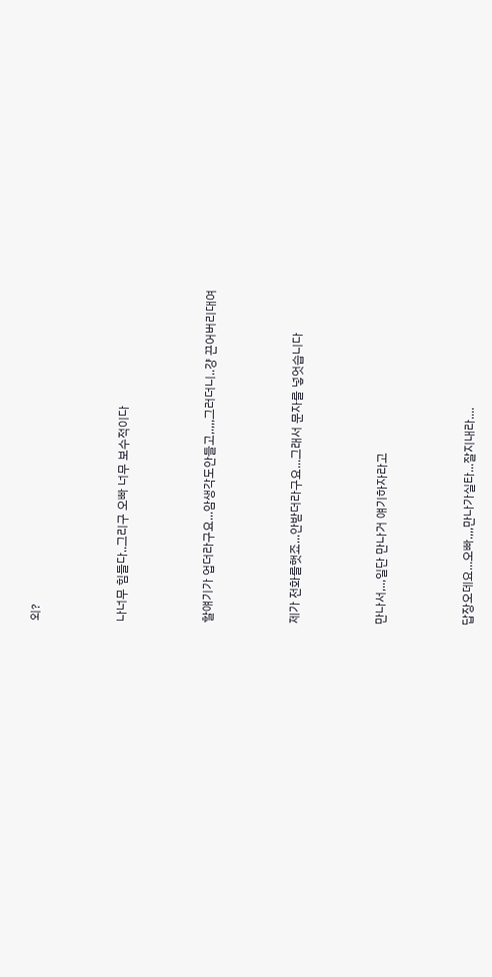외?



나너무 힘들다..그리구 오빠 너무 보수적이다



할얘기가 업더라구요...암생각도안들고,.,,,그러더니..걍 끈어버리대여



제가 전화를햇죠...안받더라구요...그래서 문자를 넣엇습니다



만나서,..,일단 만나거 얘기하자라고



답장오데요...오빠.,,,만나가실타...잘지내라....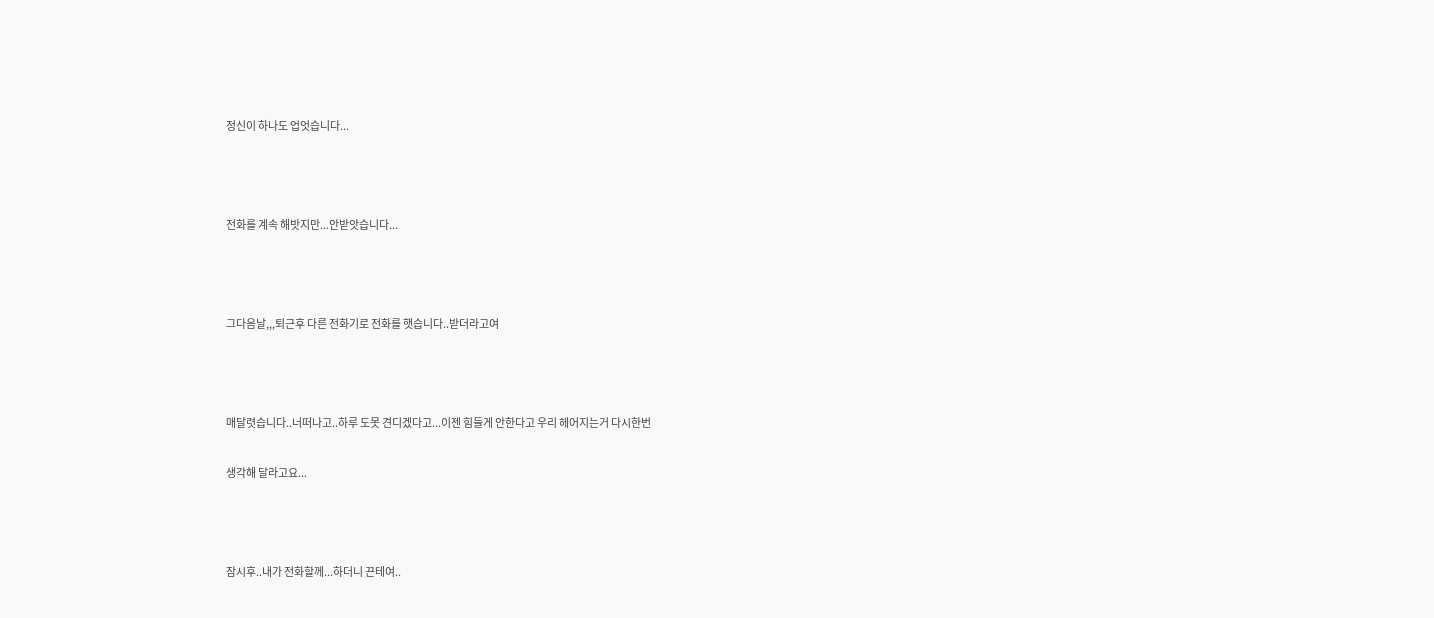정신이 하나도 업엇습니다...



전화를 계속 해밧지만...안받앗습니다...



그다음날,,,퇴근후 다른 전화기로 전화를 햇습니다..받더라고여



매달렷습니다..너떠나고..하루 도못 견디겠다고...이젠 힘들게 안한다고 우리 헤어지는거 다시한번

생각해 달라고요...



잠시후..내가 전화할께...하더니 끈테여..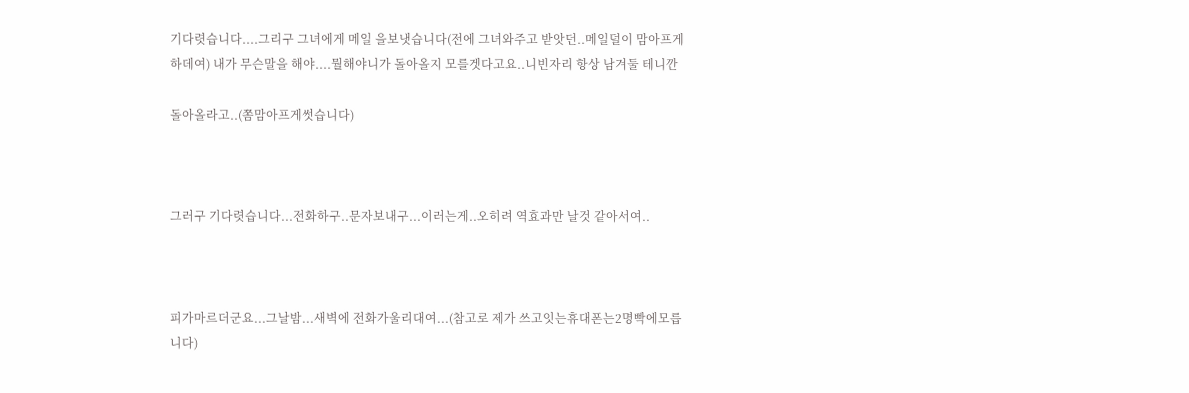기다렷습니다....그리구 그녀에게 메일 을보냇습니다(전에 그녀와주고 받앗던..메일덜이 맘아프게 하데여) 내가 무슨말을 해야....뭘해야니가 돌아올지 모를겟다고요..니빈자리 항상 남겨둘 테니깐

돌아올라고..(쫌맘아프게썻습니다)



그러구 기다렷습니다...전화하구..문자보내구...이러는게..오히려 역효과만 날것 같아서여..



피가마르더군요...그날밤...새벽에 전화가울리대여...(참고로 제가 쓰고잇는휴대폰는2명빡에모릅니다)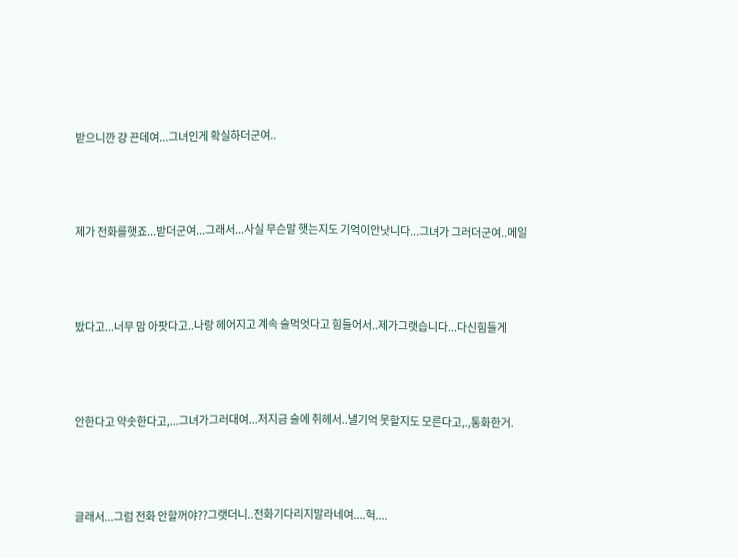받으니깐 걍 끈데여...그녀인게 확실하더군여..



제가 전화를햇죠...받더군여...그래서...사실 무슨말 햇는지도 기억이안낫니다...그녀가 그러더군여..메일



밨다고...너무 맘 아팟다고..나랑 헤어지고 계속 술먹엇다고 힘들어서..제가그랫습니다...다신힘들게



안한다고 약솟한다고,...그녀가그러대여...저지금 술에 취헤서..낼기억 못할지도 모른다고,.,통화한거.



글래서...그럼 전화 안할꺼야??그랫더니..전화기다리지말라네여....헉....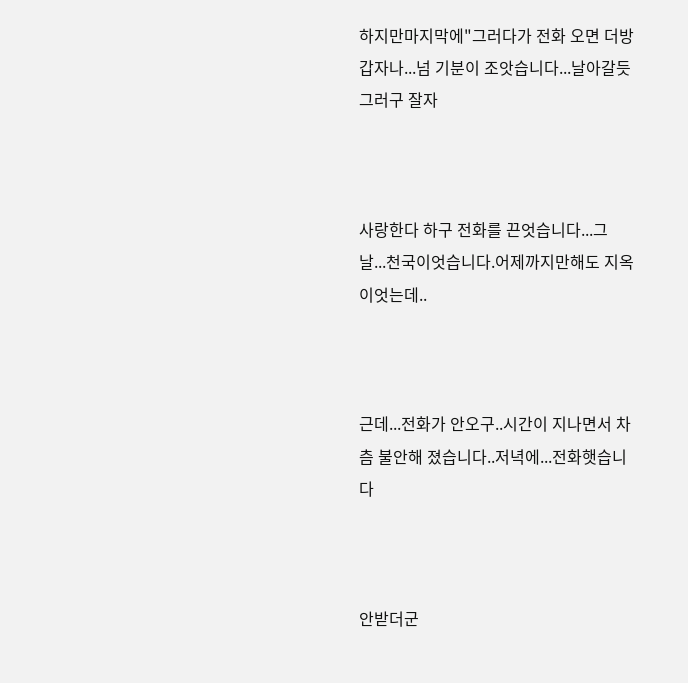하지만마지막에"그러다가 전화 오면 더방갑자나...넘 기분이 조앗습니다...날아갈듯 그러구 잘자



사랑한다 하구 전화를 끈엇습니다...그날...천국이엇습니다.어제까지만해도 지옥이엇는데..



근데...전화가 안오구..시간이 지나면서 차츰 불안해 졌습니다..저녁에...전화햇습니다



안받더군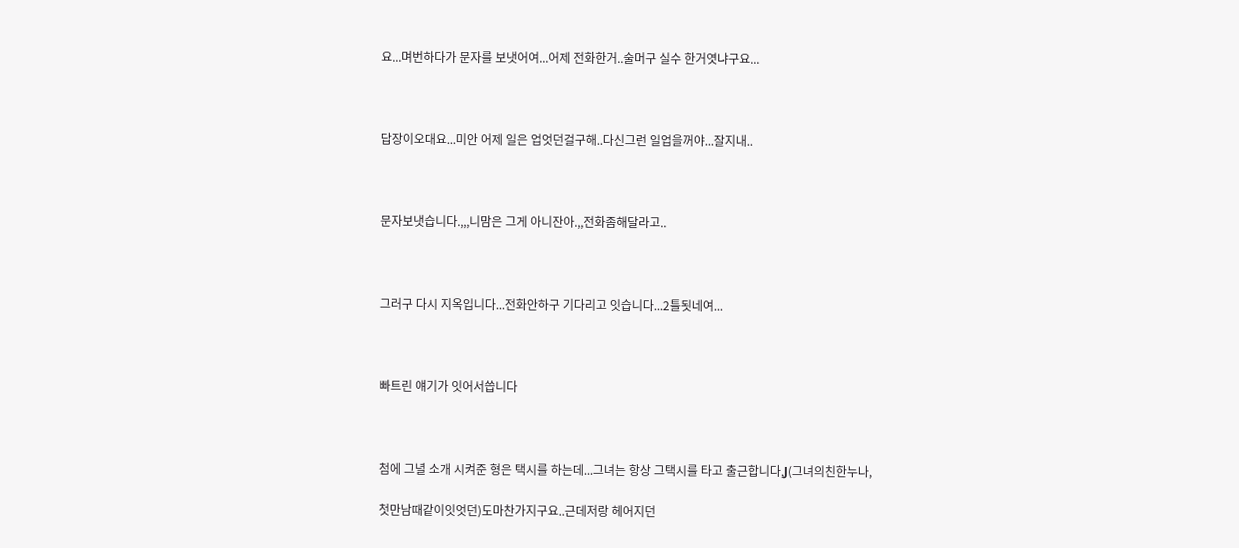요...며번하다가 문자를 보냇어여...어제 전화한거..술머구 실수 한거엿냐구요...



답장이오대요...미안 어제 일은 업엇던걸구해..다신그런 일업을꺼야...잘지내..



문자보냇습니다.,,,니맘은 그게 아니잔아.,,전화좀해달라고..



그러구 다시 지옥입니다...전화안하구 기다리고 잇습니다...2틀됫네여...



빠트린 얘기가 잇어서씁니다



첨에 그녈 소개 시켜준 형은 택시를 하는데...그녀는 항상 그택시를 타고 출근합니다,J(그녀의친한누나,

첫만남때같이잇엇던)도마찬가지구요..근데저랑 헤어지던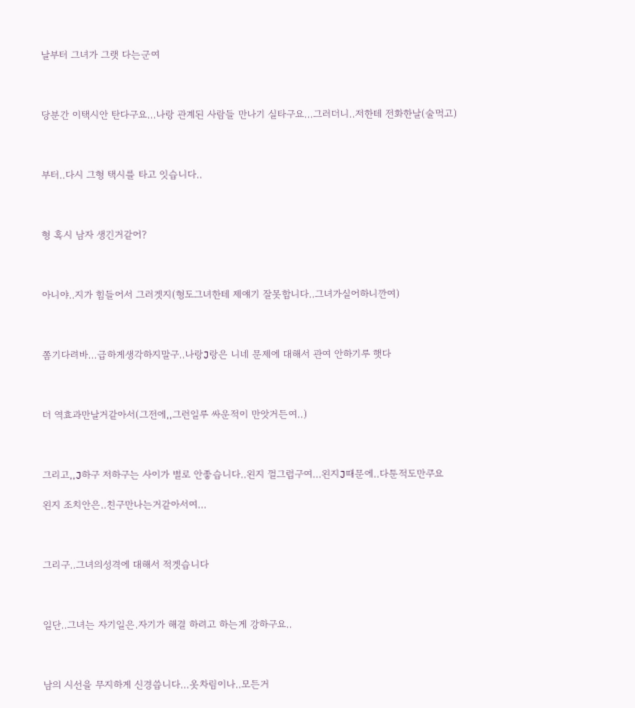날부터 그녀가 그랫 다는군여



당분간 이택시안 탄다구요...나랑 관계된 사람들 만나기 실타구요...그러더니..저한테 전화한날(술먹고)



부터..다시 그형 택시를 타고 잇습니다..



형 혹시 남자 생긴거같어?



아니야..지가 힘들어서 그러겟지(형도그녀한테 제얘기 잘못합니다..그녀가실어하니깐여)



쫌기다려바...급하게생각하지말구..나랑J랑은 니네 문제에 대해서 관여 안하기루 햇다



더 역효과만날거같아서(그전에,,그런일루 싸운적이 만앗거든여..)



그리고,,J하구 저하구는 사이가 별로 안좋습니다..왼지 껄그럽구여...왼지J때문에..다툰적도만쿠요

왼지 조치안은..친구만나는거같아서여...



그리구..그녀의성격에 대해서 적겟습니다



일단..그녀는 자기일은.자기가 해결 하려고 하는게 강하구요..



남의 시선을 무지하게 신경씁니다...옷차림이나..모든거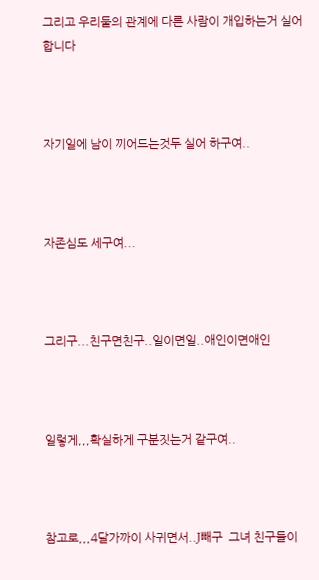그리고 우리둘의 관계에 다른 사람이 개입하는거 실어합니다



자기일에 남이 끼어드는것두 실어 하구여..



자존심도 세구여...



그리구...친구면친구..일이면일..애인이면애인



일렇게,,,확실하게 구분짓는거 같구여..



참고로,,,4달가까이 사귀면서..J빼구  그녀 친구들이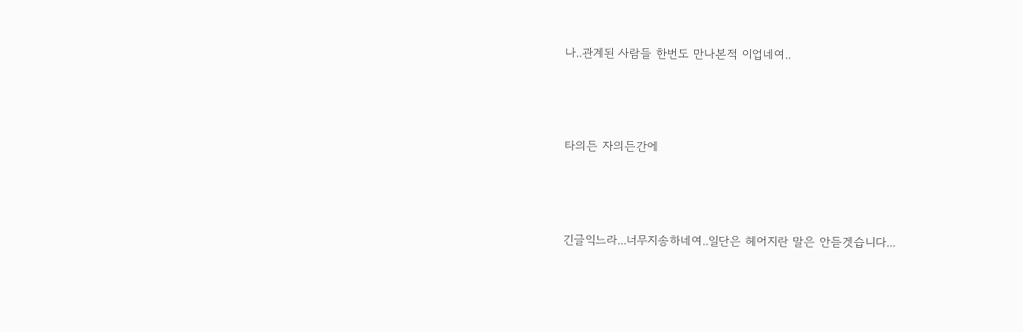나..관계된 사람들 한번도 만나본적 이업네여..



타의든 자의든간에



긴글익느라...너무지송하네여..일단은 헤어지란 말은 안듣겟습니다...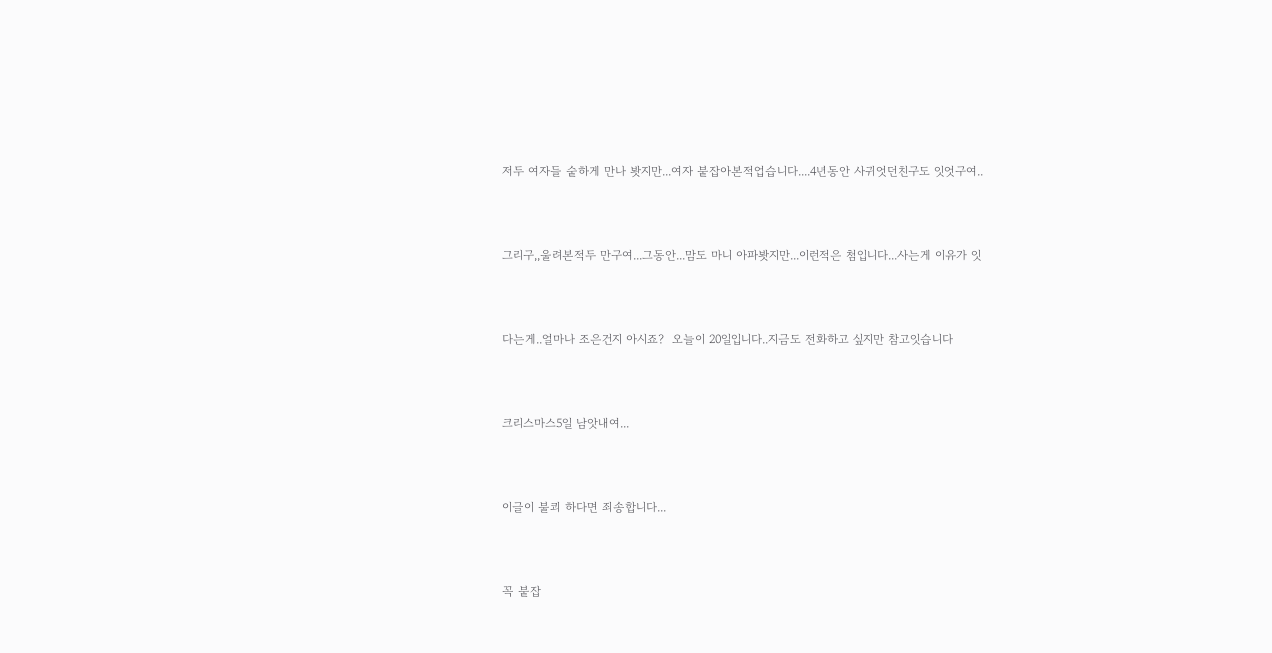저두 여자들 숱하게 만나 봣지만...여자 붙잡아본적업습니다....4년동안 사귀엇던친구도 잇엇구여..



그리구,,울려본적두 만구여...그동안...맘도 마니 아파봣지만...이런적은 첨입니다...사는게 이유가 잇



다는게..얼마나 조은건지 아시죠?  오늘이 20일입니다..지금도 전화하고 싶지만 참고잇습니다



크리스마스5일 남앗내여...



이글이 불쾨 하다면 죄송합니다...



꼭 붙잡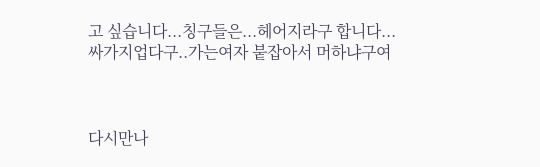고 싶습니다...칭구들은...헤어지라구 합니다...싸가지업다구..가는여자 붙잡아서 머하냐구여



다시만나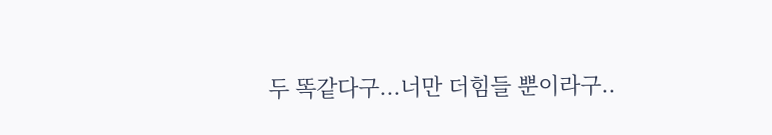두 똑같다구...너만 더힘들 뿐이라구..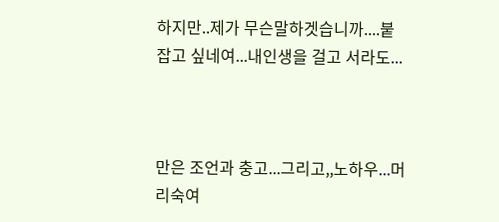하지만..제가 무슨말하겟습니까....붙잡고 싶네여...내인생을 걸고 서라도...



만은 조언과 충고...그리고,,노하우...머리숙여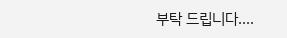부탁 드립니다....